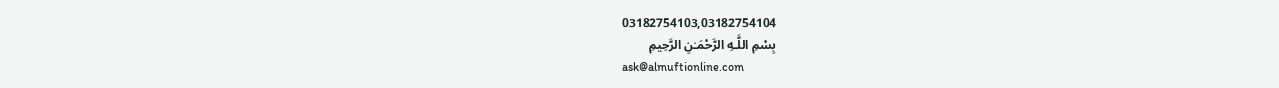03182754103,03182754104
بِسْمِ اللَّـهِ الرَّحْمَـٰنِ الرَّحِيمِ
ask@almuftionline.com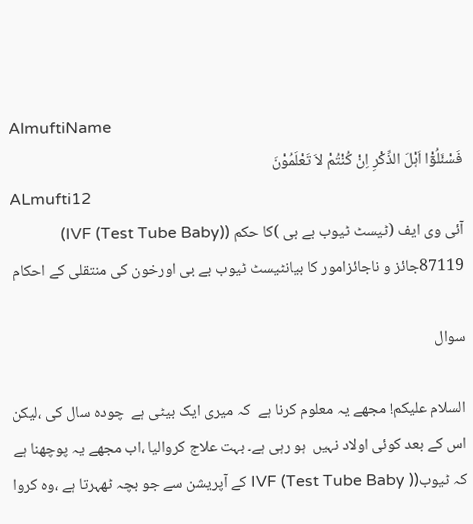AlmuftiName
فَسْئَلُوْٓا اَہْلَ الذِّکْرِ اِنْ کُنْتُمْ لاَ تَعْلَمُوْنَ
ALmufti12
آئی وی ایف (ٹیسٹ ٹیوب بے بی )کا حکم (IVF (Test Tube Baby))
87119جائز و ناجائزامور کا بیانٹیسٹ ٹیوب بے بی اورخون کی منتقلی کے احکام

سوال

السلام علیکم! مجھے یہ معلوم کرنا ہے  کہ میری ایک بیٹی ہے  چودہ سال کی ،لیکن اس کے بعد کوئی اولاد نہیں  ہو رہی ہے۔ بہت علاج کروالیا ،اب مجھے یہ پوچھنا ہے کہ ٹیوب(IVF (Test Tube Baby ) کے آپریشن سے جو بچہ ٹھہرتا ہے ،وہ کروا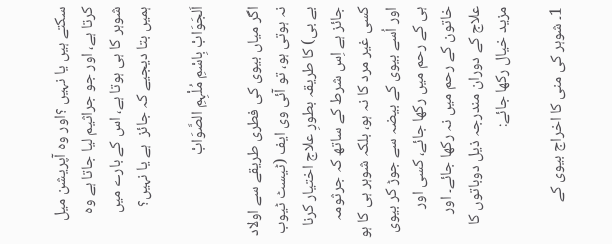سکتے ہیں یا نہیں ؟اور وہ آپریشن میل کرتا ہے، اور جو جراثیم لیا جاتا ہے وہ شوہر کا ہی ہوتا ہے، اس کے بارے میں ہمیں بتا دیجیے کہ جائز  ہے یا نہیں؟

اَلجَوَابْ بِاسْمِ مُلْہِمِ الصَّوَابْ

اگر میاں بیوی کی فطری طریقے سے اولاد نہ ہوتی ہو، تو آئی وی ایف (ٹیسٹ ٹیوب بے بی) کا طریقہ بطورِ علاج اختیار کرنا جائز ہے اِس شرط کے ساتھ کہ جرثومہ کسی غیر مرد کا نہ ہو، بلکہ شوہر ہی کا ہو اور اُسے بیوی کے بیضہ سے جوڑ کر بیوی ہی کے رحم میں رکھا جائے، کسی اور خاتون کے رحم میں نہ رکھا جائے۔ اور علاج کے دوران مندرجہ ذیل دوباتوں کا مزید خیال رکھا جائے:

1۔ شوہر کی منی کا اخراج بیوی کے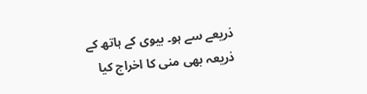ذریعے سے ہو۔ بیوی کے ہاتھ کے ذریعہ بھی منی کا اخراج کیا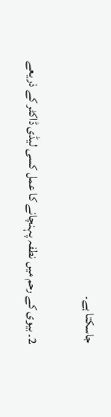جاسکتا ہے۔

2۔ بیوی کے رحم میں نطفہ پہنچانے کا عمل کسی لیڈی ڈاکٹر کے ذریعے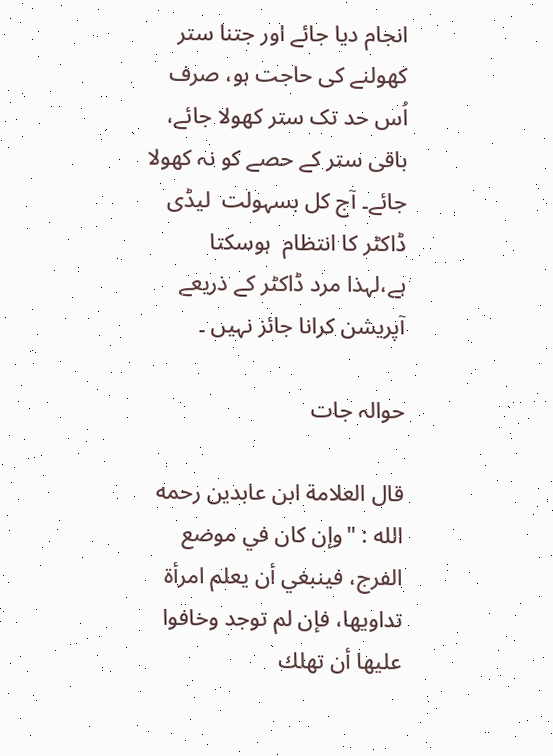انجام دیا جائے اور جتنا ستر کھولنے کی حاجت ہو، صرف اُس حد تک ستر کھولا جائے، باقی ستر کے حصے کو نہ کھولا جائے۔ آج کل بسہولت  لیڈی ڈاکٹر کا انتظام  ہوسکتا ہے،لہذا مرد ڈاکٹر کے ذریعے  آپریشن کرانا جائز نہیں ۔

حوالہ جات

قال العلامة ابن عابدين رحمه الله : "وإن كان في موضع الفرج، فينبغي أن يعلم امرأة تداويها، فإن لم توجد وخافوا عليها أن تهلك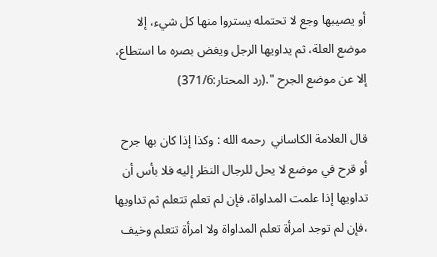أو يصيبها وجع لا تحتمله يستروا منها كل شيء، إلا موضع العلة، ثم يداويها الرجل ويغض بصره ما استطاع، إلا عن موضع الجرح ".(رد المحتار:371/6)

قال العلامة الكاساني  رحمه الله : وكذا إذا كان بها جرح أو قرح في موضع لا يحل للرجال النظر إليه فلا بأس أن تداويها إذا علمت المداواة، فإن لم تعلم تتعلم ثم تداويها ،فإن لم توجد امرأة تعلم المداواة ولا امرأة تتعلم وخيف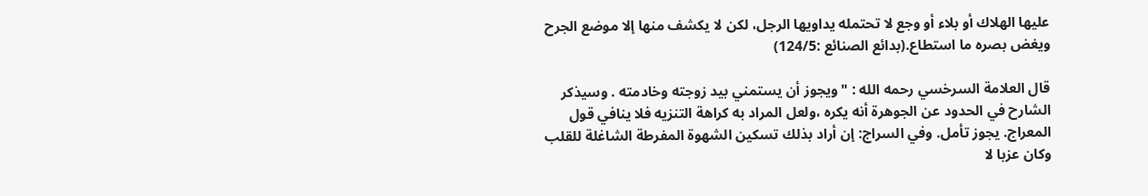عليها الهلاك أو بلاء أو وجع لا تحتمله يداويها الرجل، لكن لا يكشف منها إلا موضع الجرح ويغض بصره ما استطاع.(بدائع الصنائع :124/5)

قال العلامة السرخسي رحمه الله : "ويجوز أن يستمني بيد زوجته وخادمته . وسيذكر الشارح في الحدود عن الجوهرة أنه يكره ،ولعل المراد به كراهة التنزيه فلا ينافي قول المعراج. يجوز تأمل. وفي السراج: إن أراد بذلك تسكين الشهوة المفرطة الشاغلة للقلب وكان عزبا لا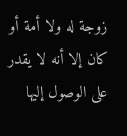زوجة له ولا أمة أو كان إلا أنه لا يقدر على الوصول إليها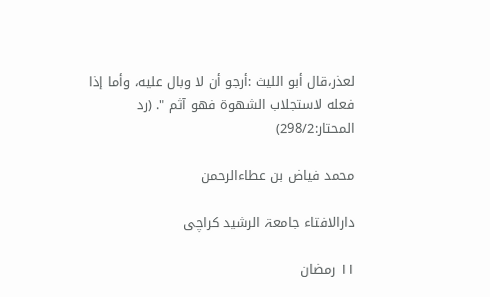لعذر،قال أبو الليث :أرجو أن لا وبال عليه، وأما إذا فعله لاستجلاب الشهوة فهو آثم ". (رد المحتار:298/2)

محمد فیاض بن عطاءالرحمن

دارالافتاء جامعۃ الرشید کراچی

۱۱ رمضان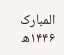المبارک   ۱۴۴۶ھ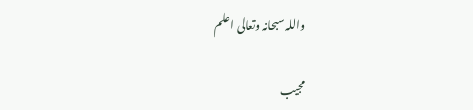واللہ سبحانہ وتعالی اعلم

مجیب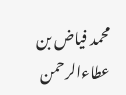محمد فیاض بن عطاءالرحمن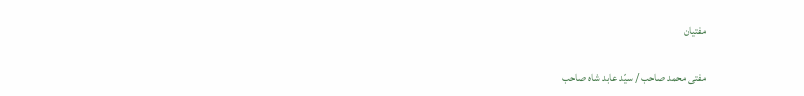مفتیان

مفتی محمد صاحب / سیّد عابد شاہ صاحب